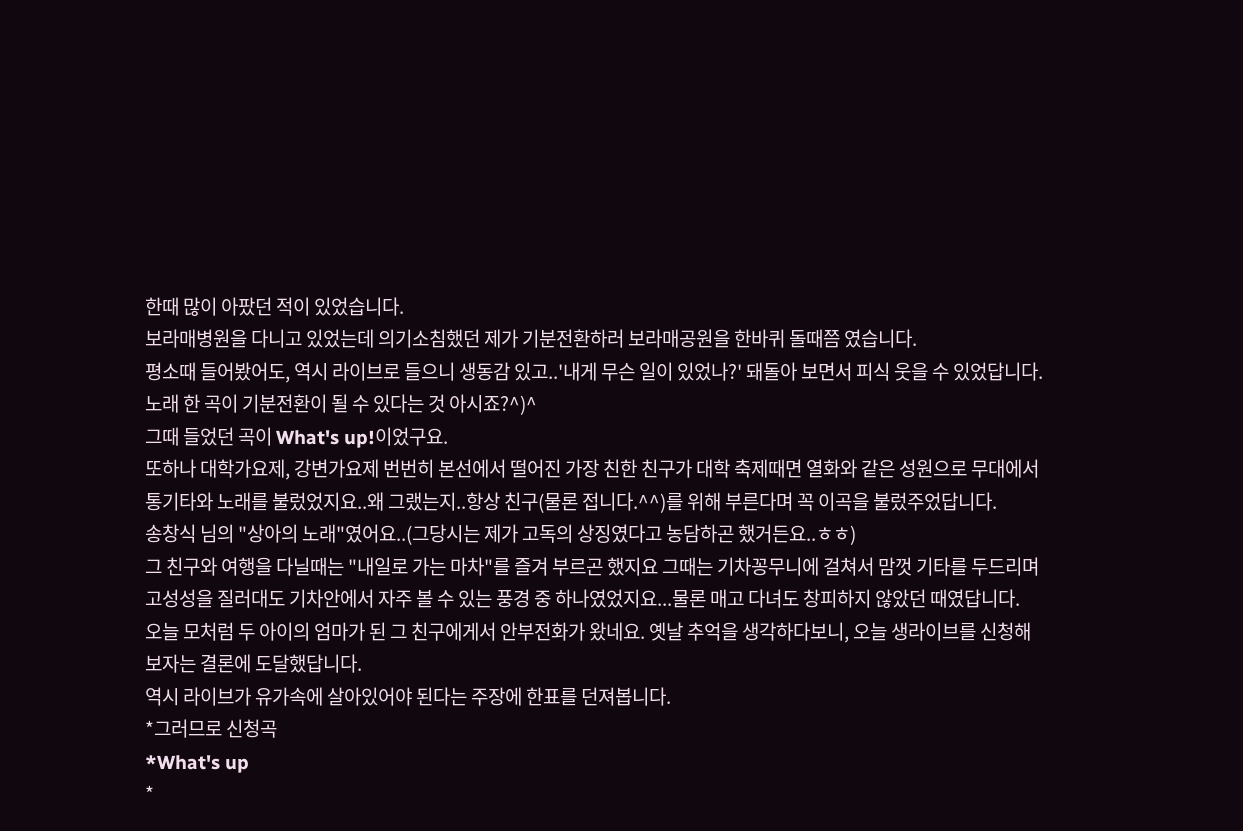한때 많이 아팠던 적이 있었습니다.
보라매병원을 다니고 있었는데 의기소침했던 제가 기분전환하러 보라매공원을 한바퀴 돌때쯤 였습니다.
평소때 들어봤어도, 역시 라이브로 들으니 생동감 있고..'내게 무슨 일이 있었나?' 돼돌아 보면서 피식 웃을 수 있었답니다.
노래 한 곡이 기분전환이 될 수 있다는 것 아시죠?^)^
그때 들었던 곡이 What's up!이었구요.
또하나 대학가요제, 강변가요제 번번히 본선에서 떨어진 가장 친한 친구가 대학 축제때면 열화와 같은 성원으로 무대에서 통기타와 노래를 불렀었지요..왜 그랬는지..항상 친구(물론 접니다.^^)를 위해 부른다며 꼭 이곡을 불렀주었답니다.
송창식 님의 "상아의 노래"였어요..(그당시는 제가 고독의 상징였다고 농담하곤 했거든요..ㅎㅎ)
그 친구와 여행을 다닐때는 "내일로 가는 마차"를 즐겨 부르곤 했지요 그때는 기차꽁무니에 걸쳐서 맘껏 기타를 두드리며 고성성을 질러대도 기차안에서 자주 볼 수 있는 풍경 중 하나였었지요...물론 매고 다녀도 창피하지 않았던 때였답니다.
오늘 모처럼 두 아이의 엄마가 된 그 친구에게서 안부전화가 왔네요. 옛날 추억을 생각하다보니, 오늘 생라이브를 신청해보자는 결론에 도달했답니다.
역시 라이브가 유가속에 살아있어야 된다는 주장에 한표를 던져봅니다.
*그러므로 신청곡
*What's up
*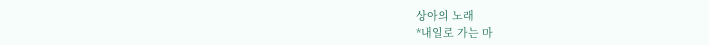상아의 노래
*내일로 가는 마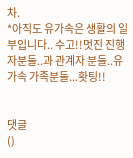차.
*아직도 유가속은 생활의 일부입니다.. 수고!!멋진 진행자분들..과 관계자 분들..유가속 가족분들...홧팅!!


댓글
()